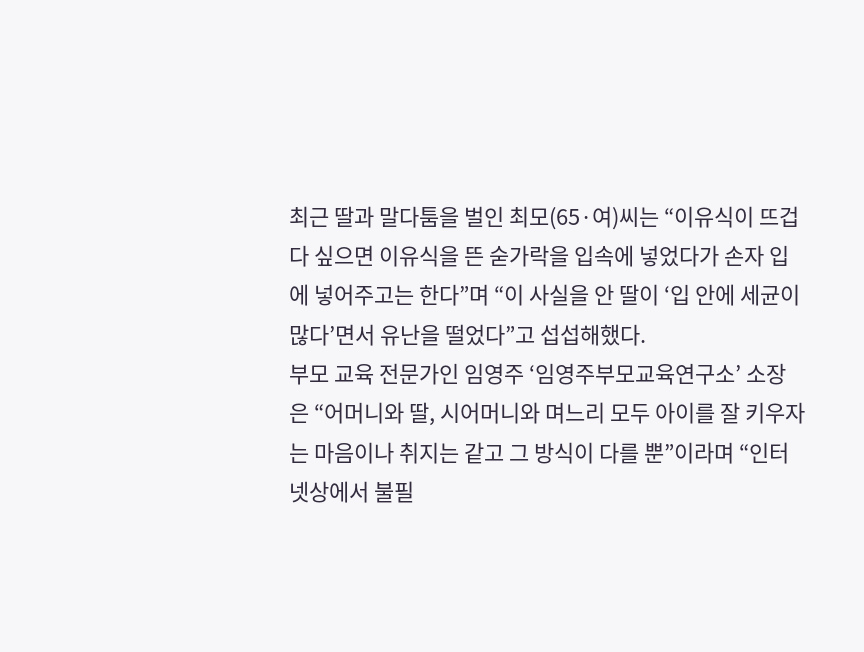최근 딸과 말다툼을 벌인 최모(65·여)씨는 “이유식이 뜨겁다 싶으면 이유식을 뜬 숟가락을 입속에 넣었다가 손자 입에 넣어주고는 한다”며 “이 사실을 안 딸이 ‘입 안에 세균이 많다’면서 유난을 떨었다”고 섭섭해했다.
부모 교육 전문가인 임영주 ‘임영주부모교육연구소’ 소장은 “어머니와 딸, 시어머니와 며느리 모두 아이를 잘 키우자는 마음이나 취지는 같고 그 방식이 다를 뿐”이라며 “인터넷상에서 불필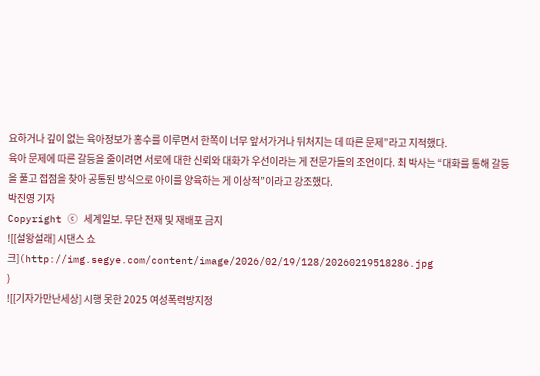요하거나 깊이 없는 육아정보가 홍수를 이루면서 한쪽이 너무 앞서가거나 뒤처지는 데 따른 문제”라고 지적했다.
육아 문제에 따른 갈등을 줄이려면 서로에 대한 신뢰와 대화가 우선이라는 게 전문가들의 조언이다. 최 박사는 “대화를 통해 갈등을 풀고 접점을 찾아 공통된 방식으로 아이를 양육하는 게 이상적”이라고 강조했다.
박진영 기자
Copyright ⓒ 세계일보. 무단 전재 및 재배포 금지
![[설왕설래] 시댄스 쇼크](http://img.segye.com/content/image/2026/02/19/128/20260219518286.jpg
)
![[기자가만난세상] 시행 못한 2025 여성폭력방지정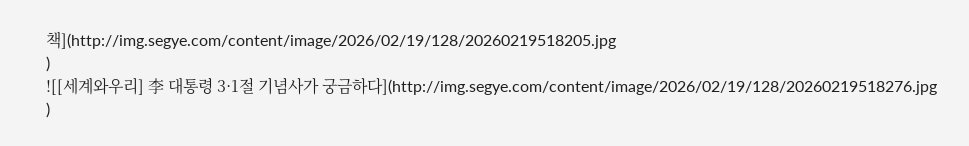책](http://img.segye.com/content/image/2026/02/19/128/20260219518205.jpg
)
![[세계와우리] 李 대통령 3·1절 기념사가 궁금하다](http://img.segye.com/content/image/2026/02/19/128/20260219518276.jpg
)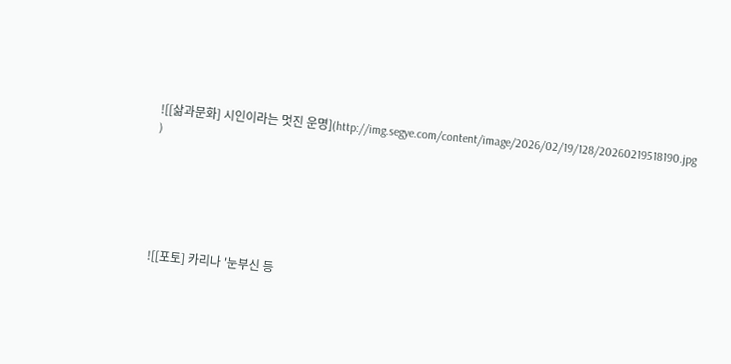![[삶과문화] 시인이라는 멋진 운명](http://img.segye.com/content/image/2026/02/19/128/20260219518190.jpg
)






![[포토] 카리나 '눈부신 등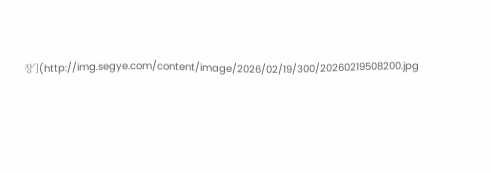장'](http://img.segye.com/content/image/2026/02/19/300/20260219508200.jpg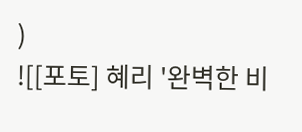)
![[포토] 혜리 '완벽한 비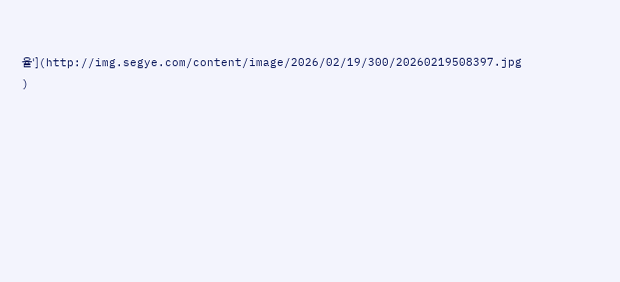율'](http://img.segye.com/content/image/2026/02/19/300/20260219508397.jpg
)